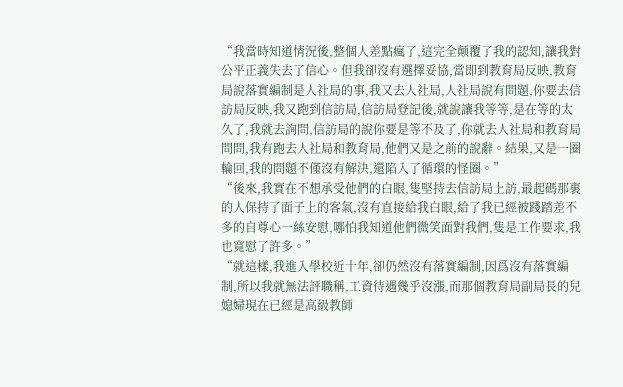“我當時知道情況後,整個人差點瘋了,這完全颠覆了我的認知,讓我對公平正義失去了信心。但我卻沒有選擇妥協,當即到教育局反映,教育局說落實編制是人社局的事,我又去人社局,人社局說有問題,你要去信訪局反映,我又跑到信訪局,信訪局登記後,就說讓我等等,是在等的太久了,我就去詢問,信訪局的說你要是等不及了,你就去人社局和教育局問問,我有跑去人社局和教育局,他們又是之前的說辭。結果,又是一圈輪回,我的問題不僅沒有解決,還陷入了循環的怪圈。”
“後來,我實在不想承受他們的白眼,隻堅持去信訪局上訪,最起碼那裏的人保持了面子上的客氣,沒有直接給我白眼,給了我已經被踐踏差不多的自尊心一絲安慰,哪怕我知道他們微笑面對我們,隻是工作要求,我也寬慰了許多。”
“就這樣,我進入學校近十年,卻仍然沒有落實編制,因爲沒有落實編制,所以我就無法評職稱,工資待遇幾乎沒漲,而那個教育局副局長的兒媳婦現在已經是高級教師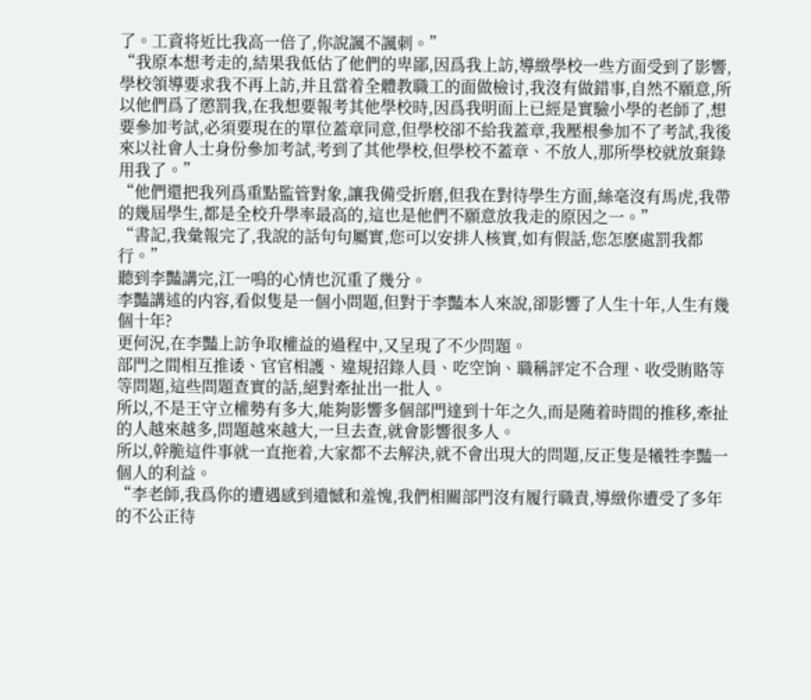了。工資将近比我高一倍了,你說諷不諷刺。”
“我原本想考走的,結果我低估了他們的卑鄙,因爲我上訪,導緻學校一些方面受到了影響,學校領導要求我不再上訪,并且當着全體教職工的面做檢讨,我沒有做錯事,自然不願意,所以他們爲了懲罰我,在我想要報考其他學校時,因爲我明面上已經是實驗小學的老師了,想要參加考試,必須要現在的單位蓋章同意,但學校卻不給我蓋章,我壓根參加不了考試,我後來以社會人士身份參加考試,考到了其他學校,但學校不蓋章、不放人,那所學校就放棄錄用我了。”
“他們還把我列爲重點監管對象,讓我備受折磨,但我在對待學生方面,絲毫沒有馬虎,我帶的幾屆學生,都是全校升學率最高的,這也是他們不願意放我走的原因之一。”
“書記,我彙報完了,我說的話句句屬實,您可以安排人核實,如有假話,您怎麽處罰我都行。”
聽到李豔講完,江一鳴的心情也沉重了幾分。
李豔講述的内容,看似隻是一個小問題,但對于李豔本人來說,卻影響了人生十年,人生有幾個十年?
更何況,在李豔上訪争取權益的過程中,又呈現了不少問題。
部門之間相互推诿、官官相護、違規招錄人員、吃空饷、職稱評定不合理、收受賄賂等等問題,這些問題查實的話,絕對牽扯出一批人。
所以,不是王守立權勢有多大,能夠影響多個部門達到十年之久,而是随着時間的推移,牽扯的人越來越多,問題越來越大,一旦去查,就會影響很多人。
所以,幹脆這件事就一直拖着,大家都不去解決,就不會出現大的問題,反正隻是犧牲李豔一個人的利益。
“李老師,我爲你的遭遇感到遺憾和羞愧,我們相關部門沒有履行職責,導緻你遭受了多年的不公正待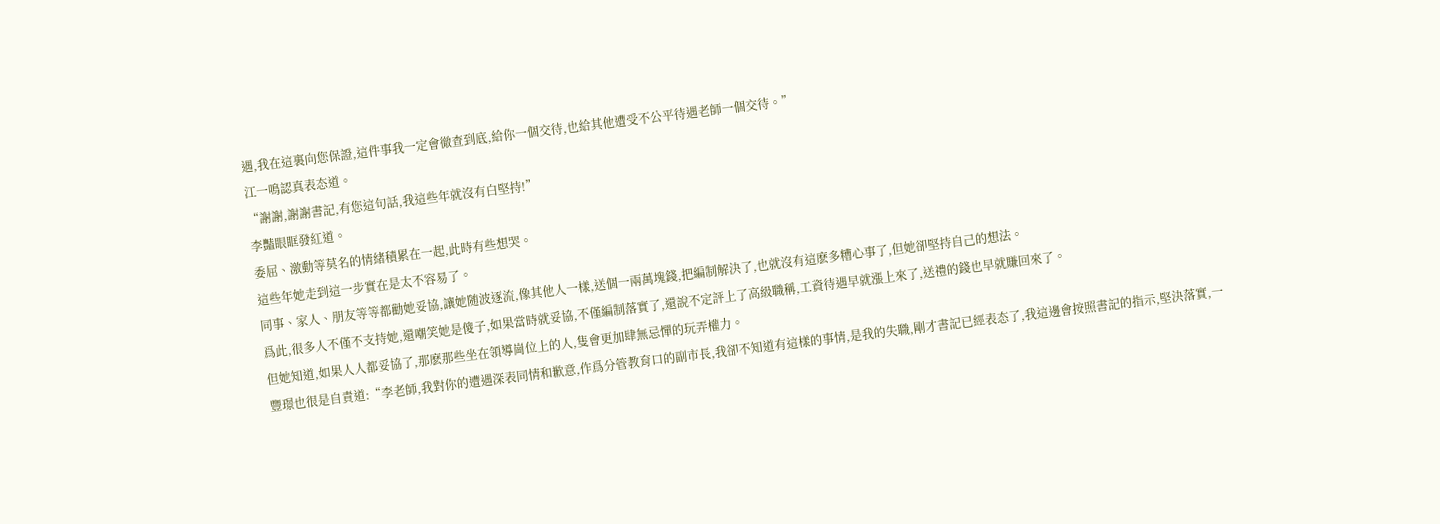遇,我在這裏向您保證,這件事我一定會徹查到底,給你一個交待,也給其他遭受不公平待遇老師一個交待。”
江一鳴認真表态道。
“謝謝,謝謝書記,有您這句話,我這些年就沒有白堅持!”
李豔眼眶發紅道。
委屈、激動等莫名的情緒積累在一起,此時有些想哭。
這些年她走到這一步實在是太不容易了。
同事、家人、朋友等等都勸她妥協,讓她随波逐流,像其他人一樣,送個一兩萬塊錢,把編制解決了,也就沒有這麽多糟心事了,但她卻堅持自己的想法。
爲此,很多人不僅不支持她,還嘲笑她是傻子,如果當時就妥協,不僅編制落實了,還說不定評上了高級職稱,工資待遇早就漲上來了,送禮的錢也早就賺回來了。
但她知道,如果人人都妥協了,那麽那些坐在領導崗位上的人,隻會更加肆無忌憚的玩弄權力。
豐璟也很是自責道:“李老師,我對你的遭遇深表同情和歉意,作爲分管教育口的副市長,我卻不知道有這樣的事情,是我的失職,剛才書記已經表态了,我這邊會按照書記的指示,堅決落實,一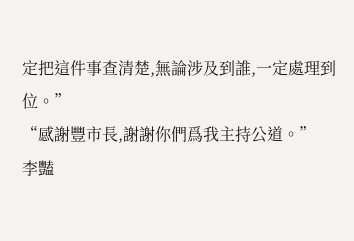定把這件事查清楚,無論涉及到誰,一定處理到位。”
“感謝豐市長,謝謝你們爲我主持公道。”
李豔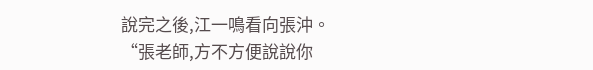說完之後,江一鳴看向張沖。
“張老師,方不方便說說你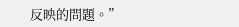反映的問題。”